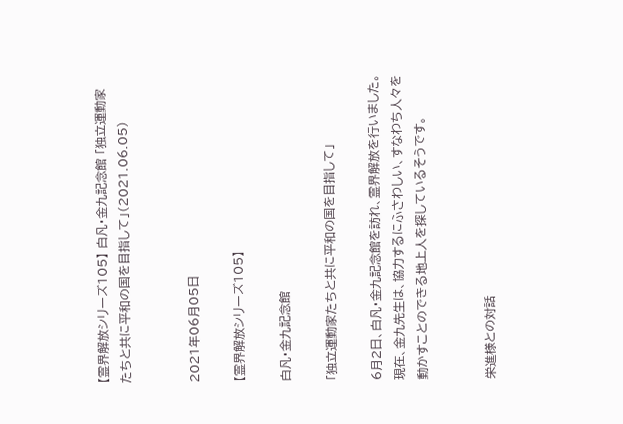【霊界解放シリーズ105】 白凡・金九記念館 「独立運動家たちと共に平和の国を目指して」(2021.06.05)


2021年06月05日

【霊界解放シリーズ105】

白凡・金九記念館

「独立運動家たちと共に平和の国を目指して」

6月2日、白凡・金九記念館を訪れ、霊界解放を行いました。現在、金九先生は、協力するにふさわしい、すなわち人々を動かすことのできる地上人を探しているそうです。


栄進様との対話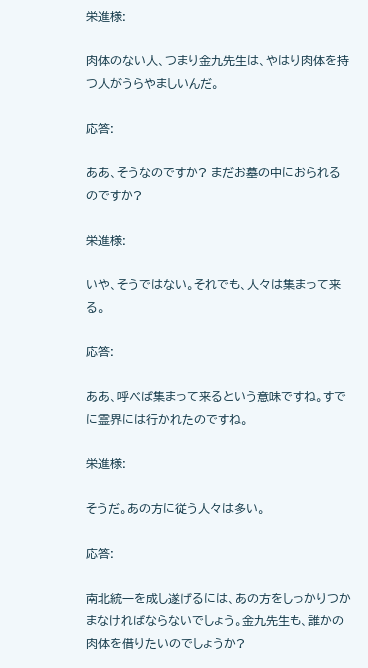栄進様:

肉体のない人、つまり金九先生は、やはり肉体を持つ人がうらやましいんだ。

応答:

ああ、そうなのですか? まだお墓の中におられるのですか?

栄進様:

いや、そうではない。それでも、人々は集まって来る。

応答:

ああ、呼べば集まって来るという意味ですね。すでに霊界には行かれたのですね。

栄進様:

そうだ。あの方に従う人々は多い。

応答:

南北統一を成し遂げるには、あの方をしっかりつかまなければならないでしょう。金九先生も、誰かの肉体を借りたいのでしょうか?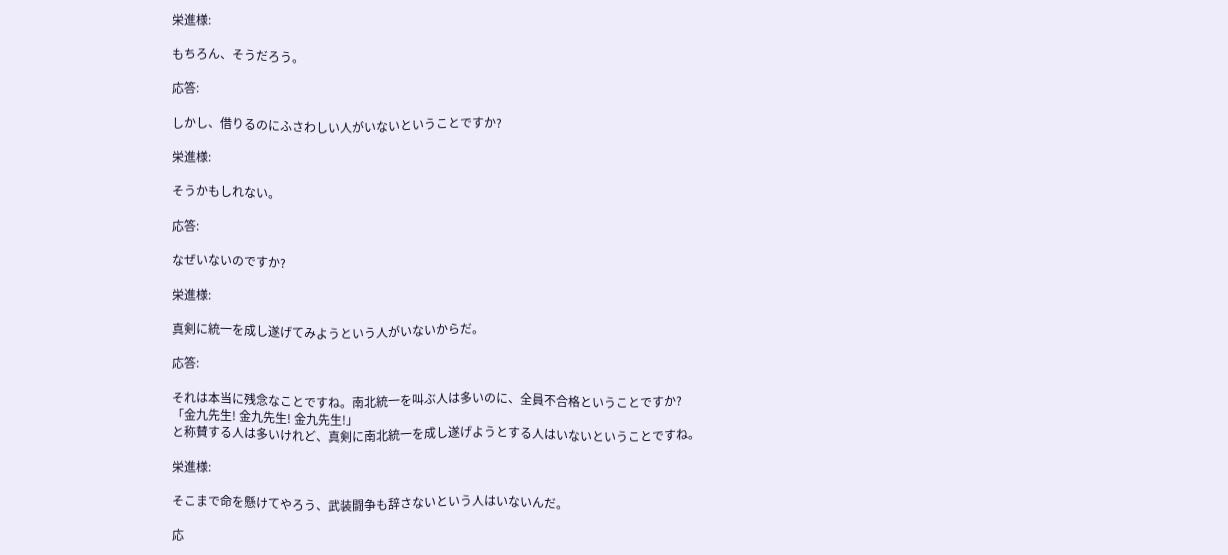栄進様:

もちろん、そうだろう。

応答:

しかし、借りるのにふさわしい人がいないということですか?

栄進様:

そうかもしれない。

応答:

なぜいないのですか?

栄進様:

真剣に統一を成し遂げてみようという人がいないからだ。

応答:

それは本当に残念なことですね。南北統一を叫ぶ人は多いのに、全員不合格ということですか?
「金九先生! 金九先生! 金九先生!」
と称賛する人は多いけれど、真剣に南北統一を成し遂げようとする人はいないということですね。

栄進様:

そこまで命を懸けてやろう、武装闘争も辞さないという人はいないんだ。

応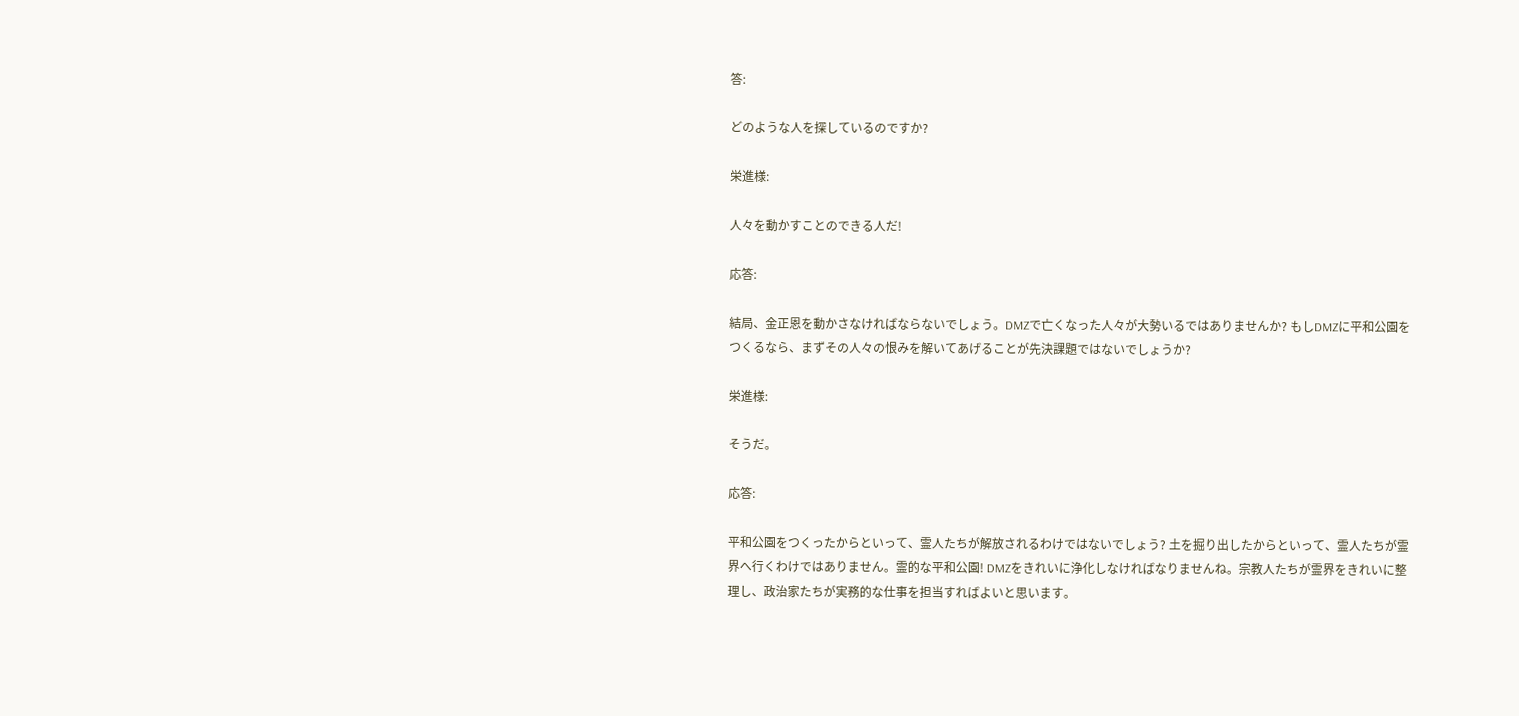答:

どのような人を探しているのですか?

栄進様:

人々を動かすことのできる人だ!

応答:

結局、金正恩を動かさなければならないでしょう。DMZで亡くなった人々が大勢いるではありませんか? もしDMZに平和公園をつくるなら、まずその人々の恨みを解いてあげることが先決課題ではないでしょうか?

栄進様:

そうだ。

応答:

平和公園をつくったからといって、霊人たちが解放されるわけではないでしょう? 土を掘り出したからといって、霊人たちが霊界へ行くわけではありません。霊的な平和公園! DMZをきれいに浄化しなければなりませんね。宗教人たちが霊界をきれいに整理し、政治家たちが実務的な仕事を担当すればよいと思います。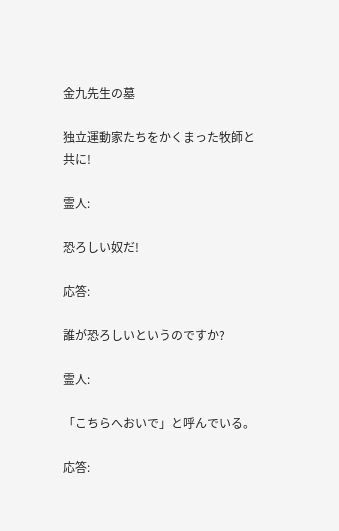金九先生の墓

独立運動家たちをかくまった牧師と共に!

霊人:

恐ろしい奴だ!

応答:

誰が恐ろしいというのですか?

霊人:

「こちらへおいで」と呼んでいる。

応答: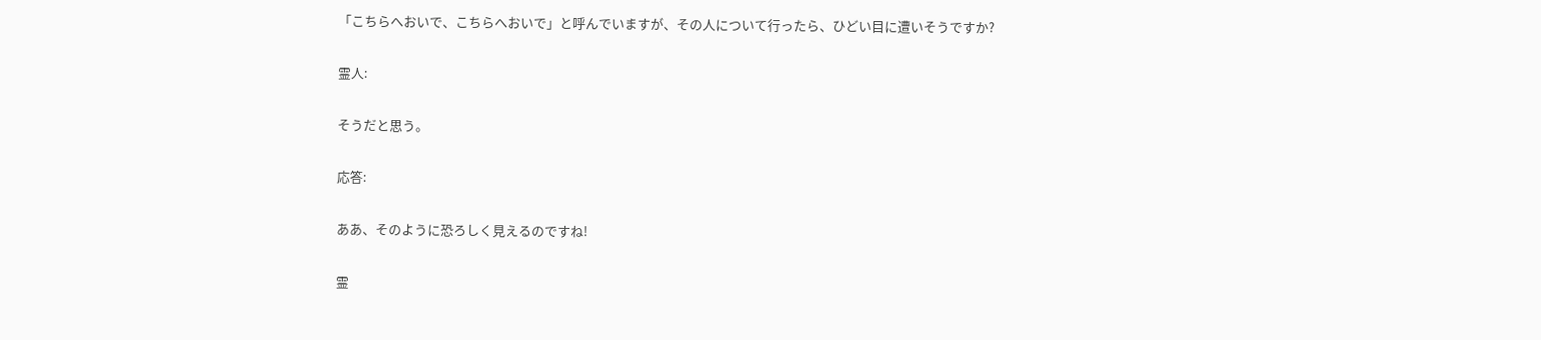「こちらへおいで、こちらへおいで」と呼んでいますが、その人について行ったら、ひどい目に遭いそうですか?

霊人:

そうだと思う。

応答:

ああ、そのように恐ろしく見えるのですね!

霊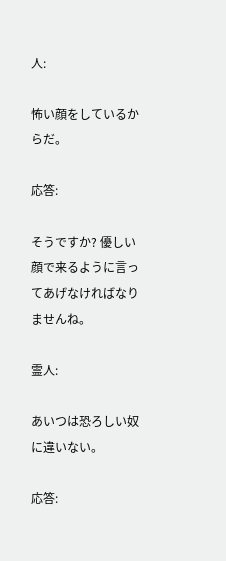人:

怖い顔をしているからだ。

応答:

そうですか? 優しい顔で来るように言ってあげなければなりませんね。

霊人:

あいつは恐ろしい奴に違いない。

応答: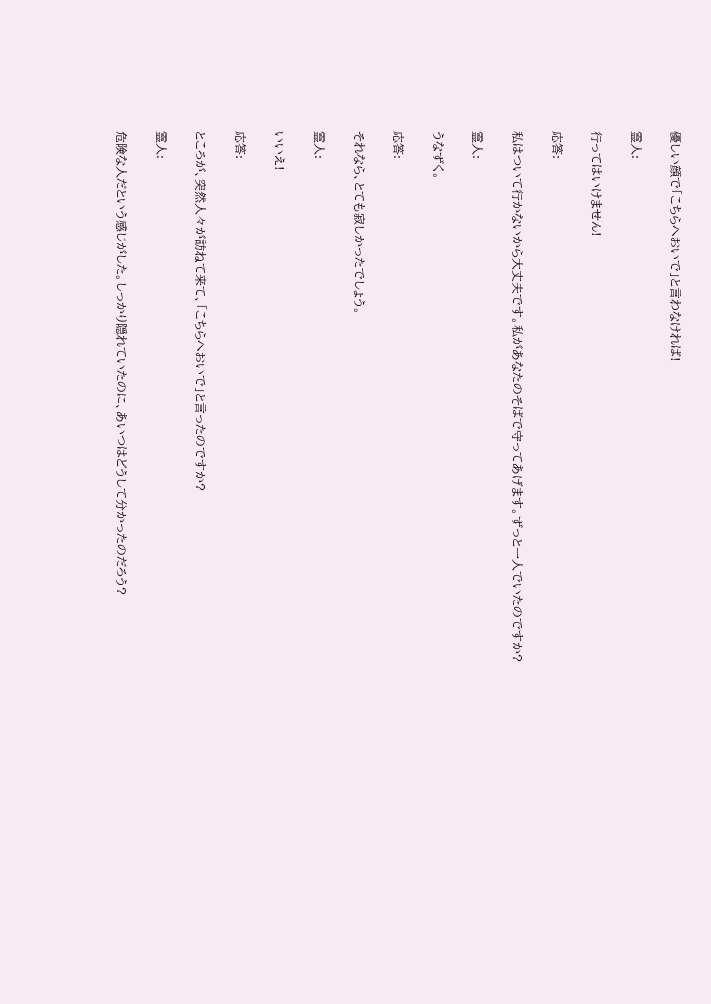優しい顔で「こちらへおいで」と言わなければ!

霊人:

行ってはいけません!

応答:

私はついて行かないから大丈夫です。私があなたのそばで守ってあげます。ずっと一人でいたのですか?

霊人:

うなずく。

応答:

それなら、とても寂しかったでしょう。

霊人:

いいえ!

応答:

ところが、突然人々が訪ねて来て、「こちらへおいで」と言ったのですか?

霊人:

危険な人だという感じがした。しっかり隠れていたのに、あいつはどうして分かったのだろう?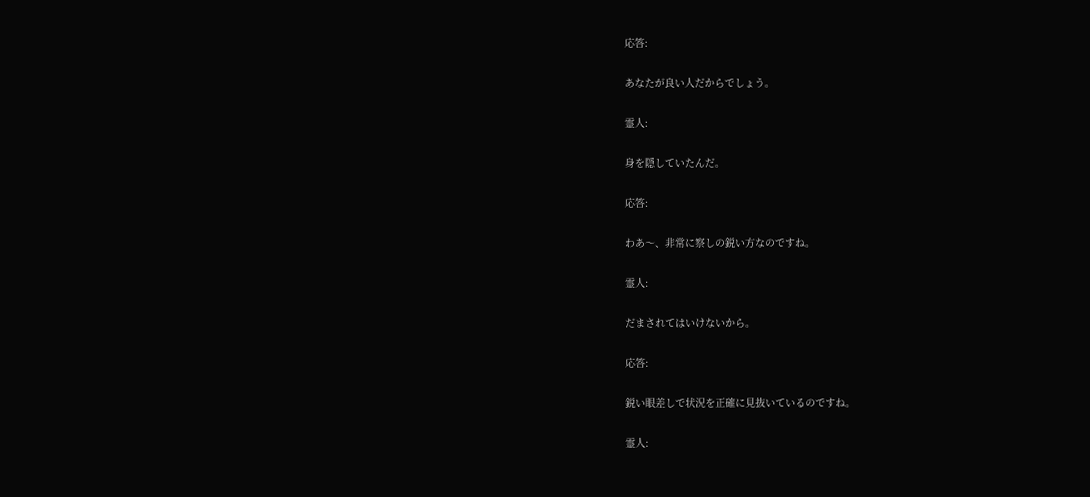応答:

あなたが良い人だからでしょう。

霊人:

身を隠していたんだ。

応答:

わあ〜、非常に察しの鋭い方なのですね。

霊人:

だまされてはいけないから。

応答:

鋭い眼差しで状況を正確に見抜いているのですね。

霊人: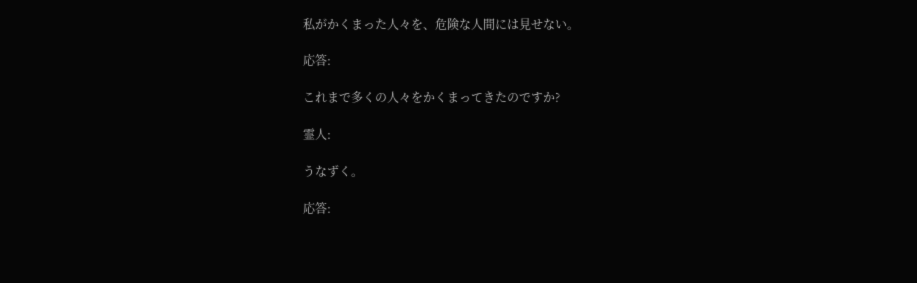私がかくまった人々を、危険な人間には見せない。

応答:

これまで多くの人々をかくまってきたのですか?

霊人:

うなずく。

応答: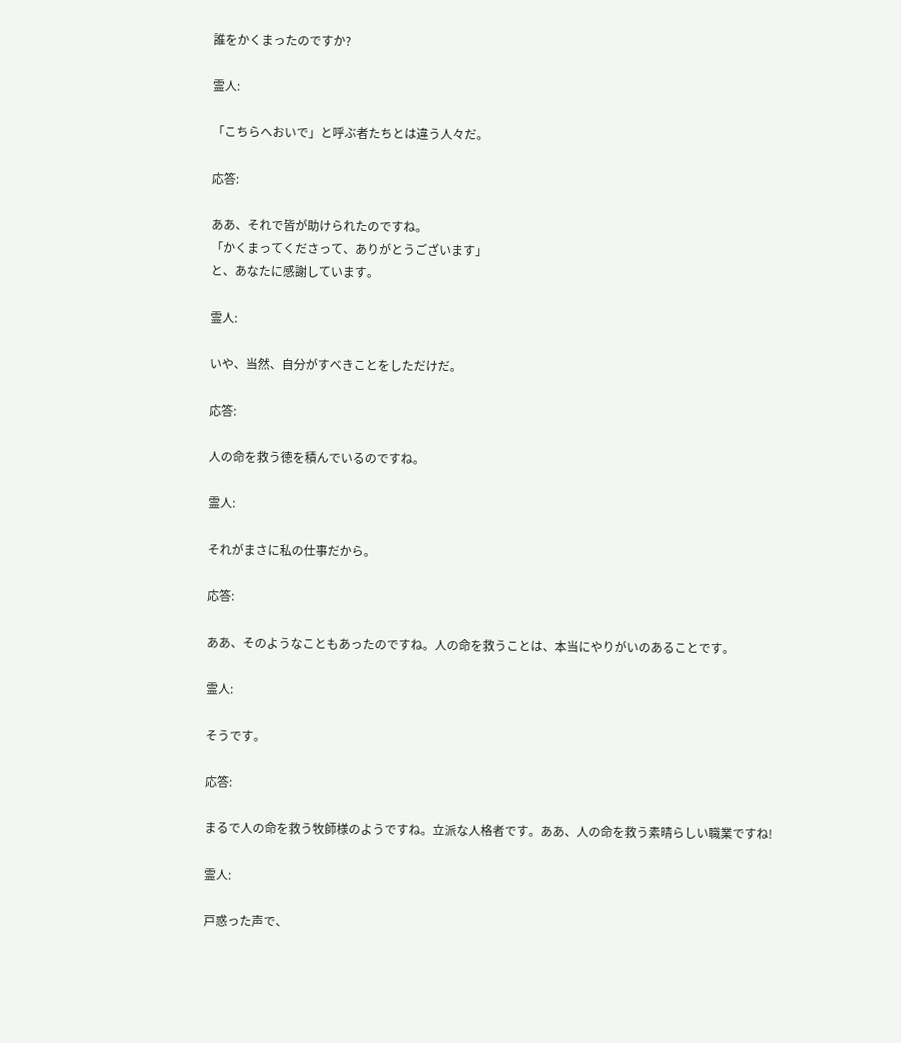誰をかくまったのですか?

霊人:

「こちらへおいで」と呼ぶ者たちとは違う人々だ。

応答:

ああ、それで皆が助けられたのですね。
「かくまってくださって、ありがとうございます」
と、あなたに感謝しています。

霊人:

いや、当然、自分がすべきことをしただけだ。

応答:

人の命を救う徳を積んでいるのですね。

霊人:

それがまさに私の仕事だから。

応答:

ああ、そのようなこともあったのですね。人の命を救うことは、本当にやりがいのあることです。

霊人:

そうです。

応答:

まるで人の命を救う牧師様のようですね。立派な人格者です。ああ、人の命を救う素晴らしい職業ですね!

霊人:

戸惑った声で、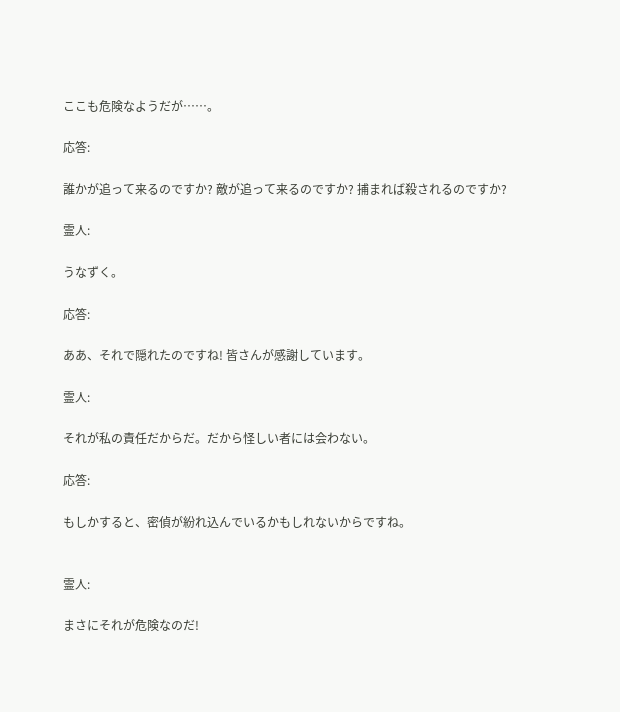ここも危険なようだが……。

応答:

誰かが追って来るのですか? 敵が追って来るのですか? 捕まれば殺されるのですか?

霊人:

うなずく。

応答:

ああ、それで隠れたのですね! 皆さんが感謝しています。

霊人:

それが私の責任だからだ。だから怪しい者には会わない。

応答:

もしかすると、密偵が紛れ込んでいるかもしれないからですね。


霊人:

まさにそれが危険なのだ!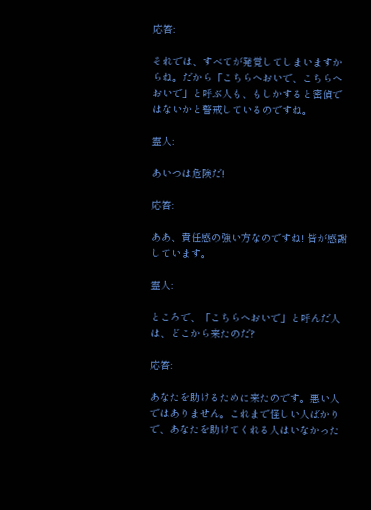応答:

それでは、すべてが発覚してしまいますからね。だから「こちらへおいで、こちらへおいで」と呼ぶ人も、もしかすると密偵ではないかと警戒しているのですね。

霊人:

あいつは危険だ!

応答:

ああ、責任感の強い方なのですね! 皆が感謝しています。

霊人:

ところで、「こちらへおいで」と呼んだ人は、どこから来たのだ?

応答:

あなたを助けるために来たのです。悪い人ではありません。これまで怪しい人ばかりで、あなたを助けてくれる人はいなかった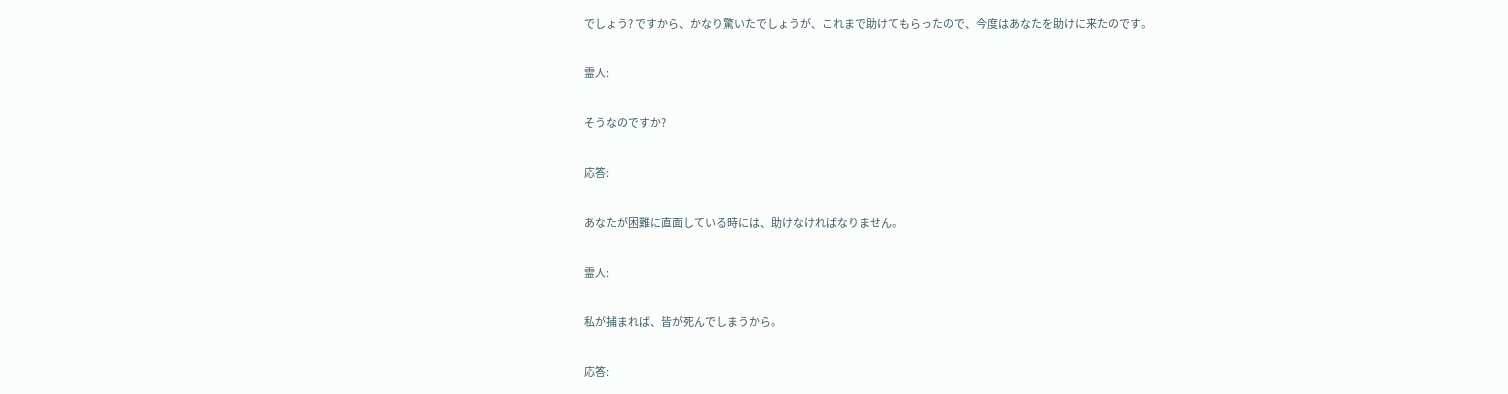でしょう? ですから、かなり驚いたでしょうが、これまで助けてもらったので、今度はあなたを助けに来たのです。

霊人:

そうなのですか?

応答:

あなたが困難に直面している時には、助けなければなりません。

霊人:

私が捕まれば、皆が死んでしまうから。

応答: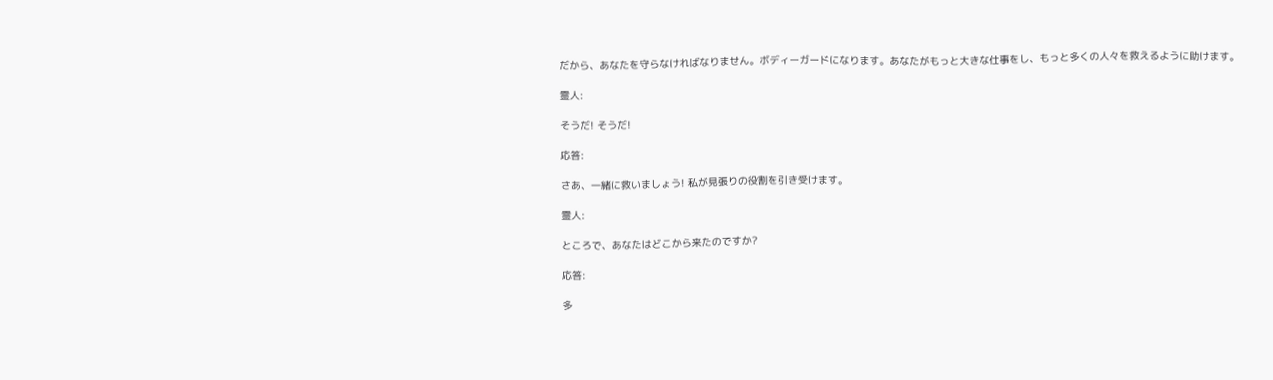だから、あなたを守らなければなりません。ボディーガードになります。あなたがもっと大きな仕事をし、もっと多くの人々を救えるように助けます。

霊人:

そうだ! そうだ!

応答:

さあ、一緒に救いましょう! 私が見張りの役割を引き受けます。

霊人:

ところで、あなたはどこから来たのですか?

応答:

多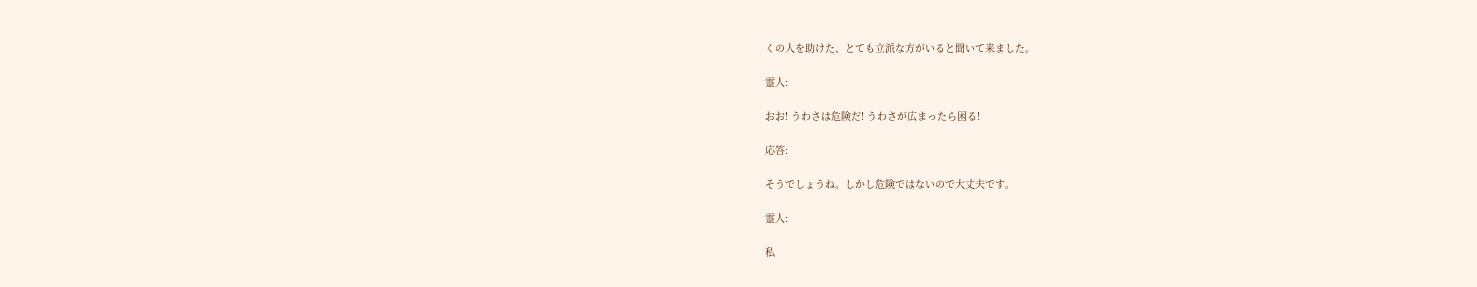くの人を助けた、とても立派な方がいると聞いて来ました。

霊人:

おお! うわさは危険だ! うわさが広まったら困る!

応答:

そうでしょうね。しかし危険ではないので大丈夫です。

霊人:

私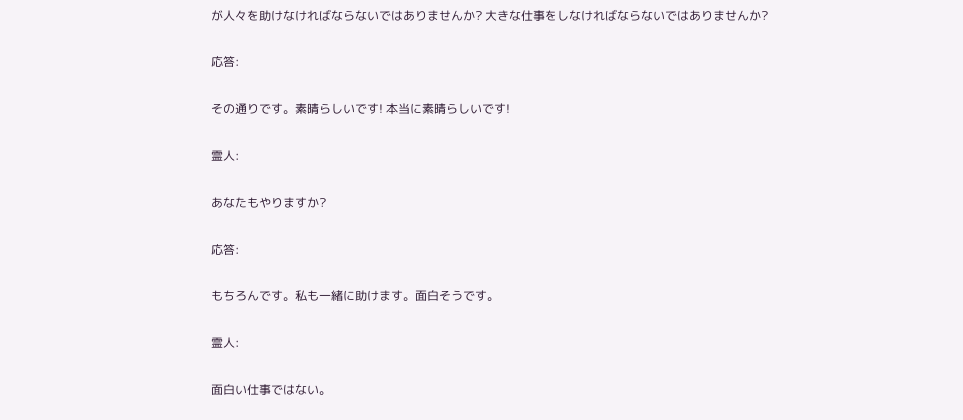が人々を助けなければならないではありませんか? 大きな仕事をしなければならないではありませんか?

応答:

その通りです。素晴らしいです! 本当に素晴らしいです!

霊人:

あなたもやりますか?

応答:

もちろんです。私も一緒に助けます。面白そうです。

霊人:

面白い仕事ではない。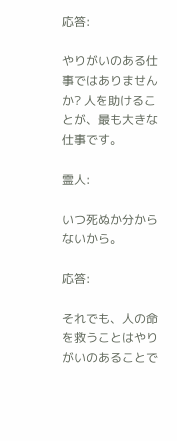応答:

やりがいのある仕事ではありませんか? 人を助けることが、最も大きな仕事です。

霊人:

いつ死ぬか分からないから。

応答:

それでも、人の命を救うことはやりがいのあることで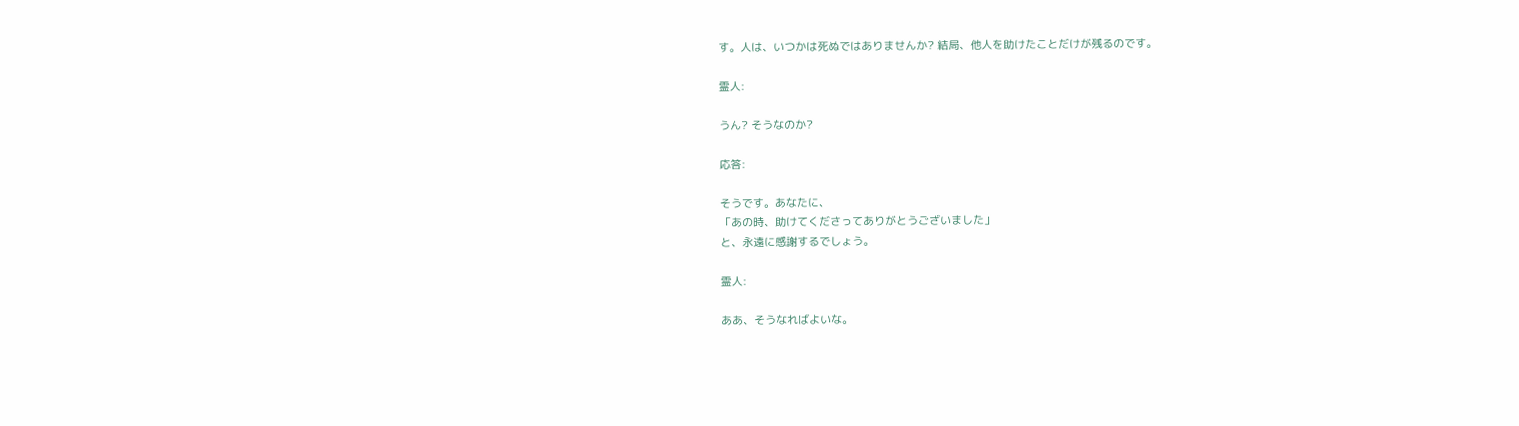す。人は、いつかは死ぬではありませんか? 結局、他人を助けたことだけが残るのです。

霊人:

うん? そうなのか?

応答:

そうです。あなたに、
「あの時、助けてくださってありがとうございました」
と、永遠に感謝するでしょう。

霊人:

ああ、そうなればよいな。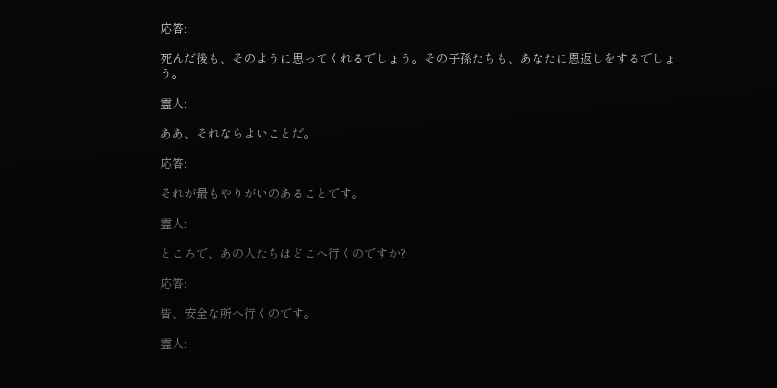応答:

死んだ後も、そのように思ってくれるでしょう。その子孫たちも、あなたに恩返しをするでしょう。

霊人:

ああ、それならよいことだ。

応答:

それが最もやりがいのあることです。

霊人:

ところで、あの人たちはどこへ行くのですか?

応答:

皆、安全な所へ行くのです。

霊人: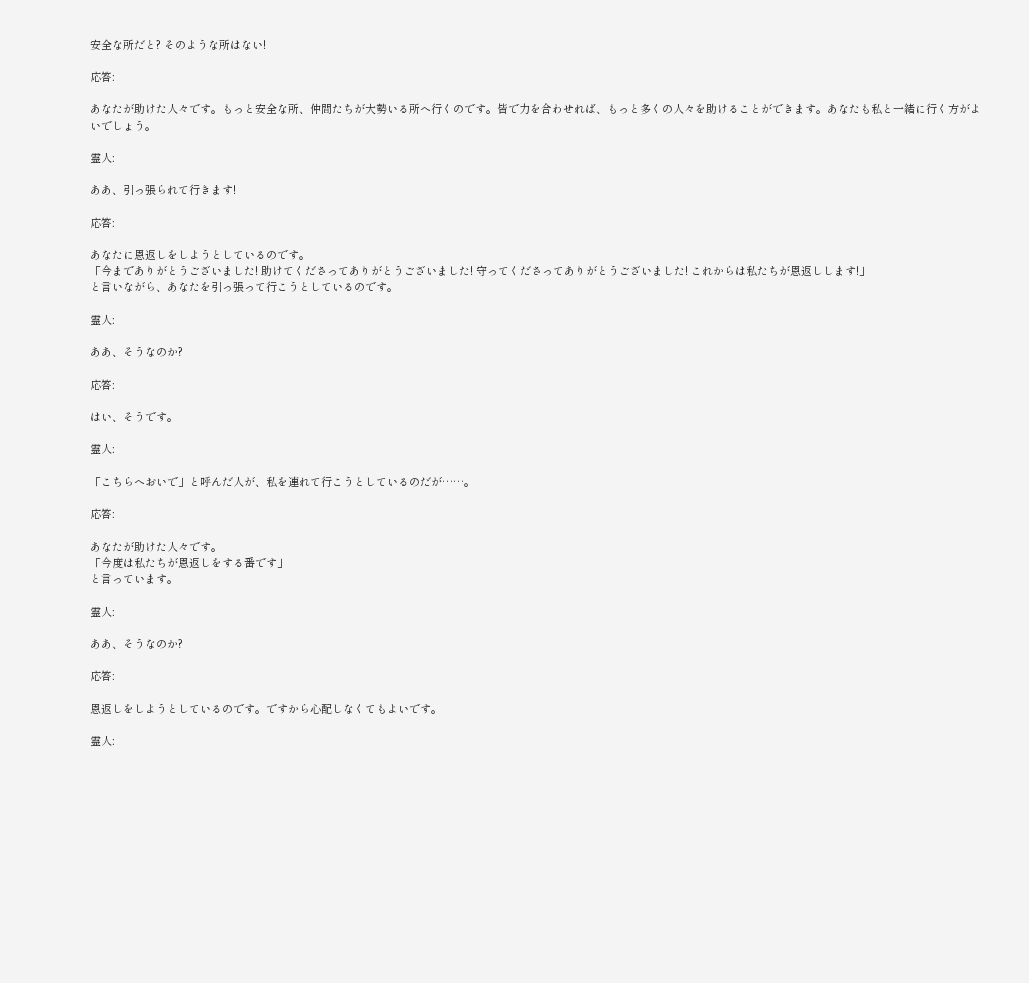安全な所だと? そのような所はない!

応答:

あなたが助けた人々です。もっと安全な所、仲間たちが大勢いる所へ行くのです。皆で力を合わせれば、もっと多くの人々を助けることができます。あなたも私と一緒に行く方がよいでしょう。

霊人:

ああ、引っ張られて行きます!

応答:

あなたに恩返しをしようとしているのです。
「今までありがとうございました! 助けてくださってありがとうございました! 守ってくださってありがとうございました! これからは私たちが恩返しします!」
と言いながら、あなたを引っ張って行こうとしているのです。

霊人:

ああ、そうなのか?

応答:

はい、そうです。

霊人:

「こちらへおいで」と呼んだ人が、私を連れて行こうとしているのだが……。

応答:

あなたが助けた人々です。
「今度は私たちが恩返しをする番です」
と言っています。

霊人:

ああ、そうなのか?

応答:

恩返しをしようとしているのです。ですから心配しなくてもよいです。

霊人: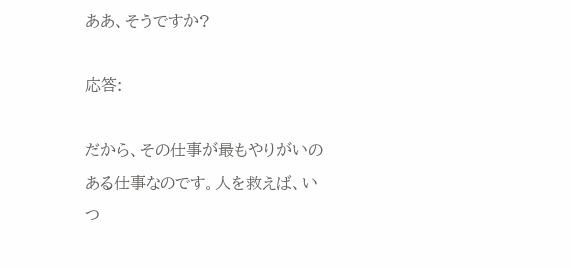ああ、そうですか?

応答:

だから、その仕事が最もやりがいのある仕事なのです。人を救えば、いつ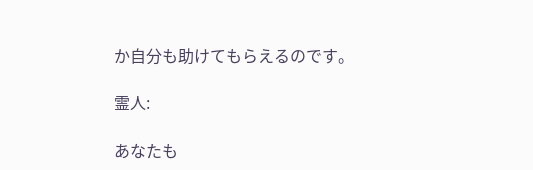か自分も助けてもらえるのです。

霊人:

あなたも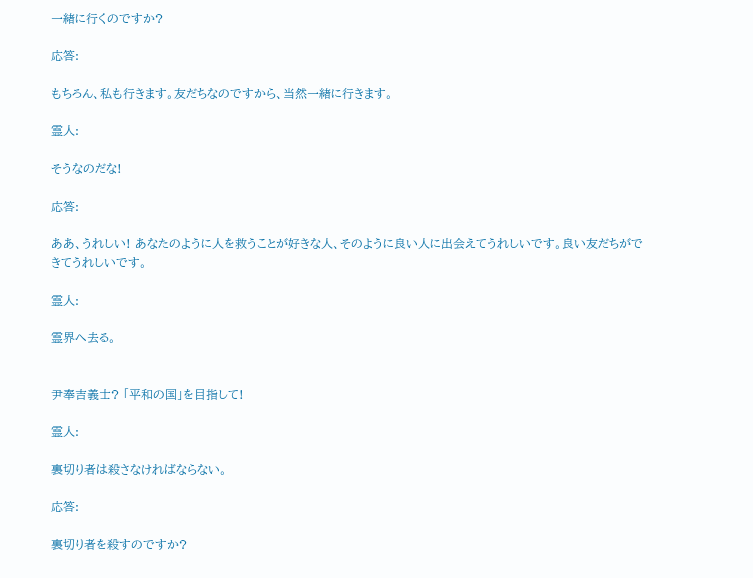一緒に行くのですか?

応答:

もちろん、私も行きます。友だちなのですから、当然一緒に行きます。

霊人:

そうなのだな!

応答:

ああ、うれしい! あなたのように人を救うことが好きな人、そのように良い人に出会えてうれしいです。良い友だちができてうれしいです。

霊人:

霊界へ去る。


尹奉吉義士? 「平和の国」を目指して!

霊人:

裏切り者は殺さなければならない。

応答:

裏切り者を殺すのですか?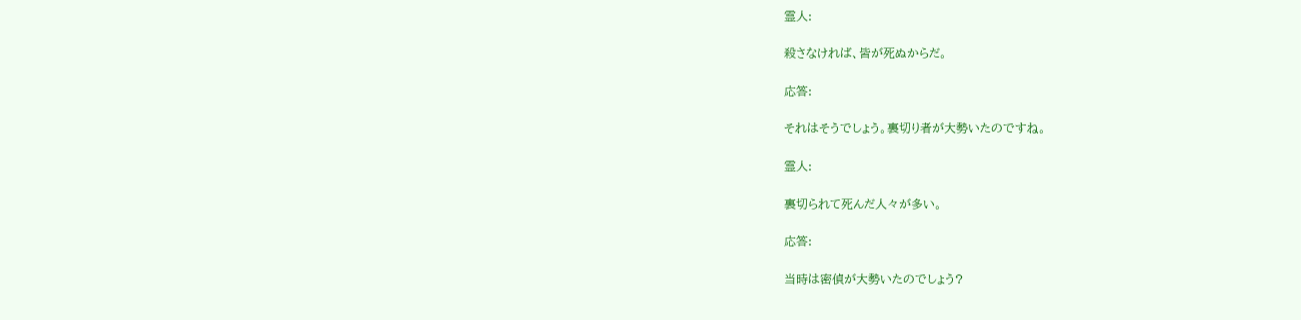霊人:

殺さなければ、皆が死ぬからだ。

応答:

それはそうでしょう。裏切り者が大勢いたのですね。

霊人:

裏切られて死んだ人々が多い。

応答:

当時は密偵が大勢いたのでしょう?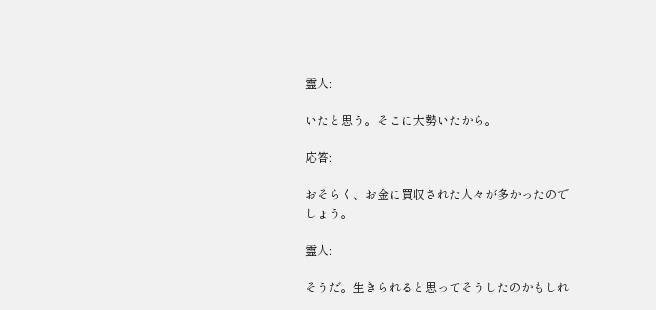霊人:

いたと思う。そこに大勢いたから。

応答:

おそらく、お金に買収された人々が多かったのでしょう。

霊人:

そうだ。生きられると思ってそうしたのかもしれ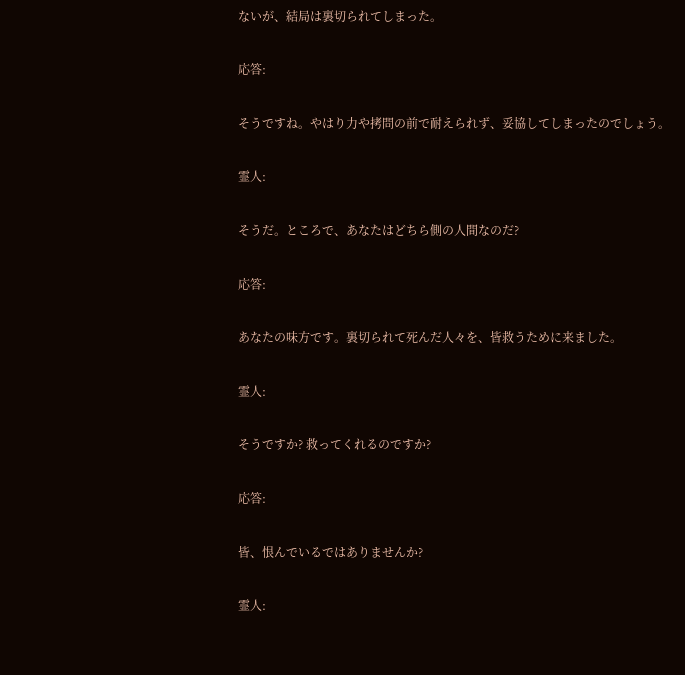ないが、結局は裏切られてしまった。

応答:

そうですね。やはり力や拷問の前で耐えられず、妥協してしまったのでしょう。

霊人:

そうだ。ところで、あなたはどちら側の人間なのだ?

応答:

あなたの味方です。裏切られて死んだ人々を、皆救うために来ました。

霊人:

そうですか? 救ってくれるのですか?

応答:

皆、恨んでいるではありませんか?

霊人: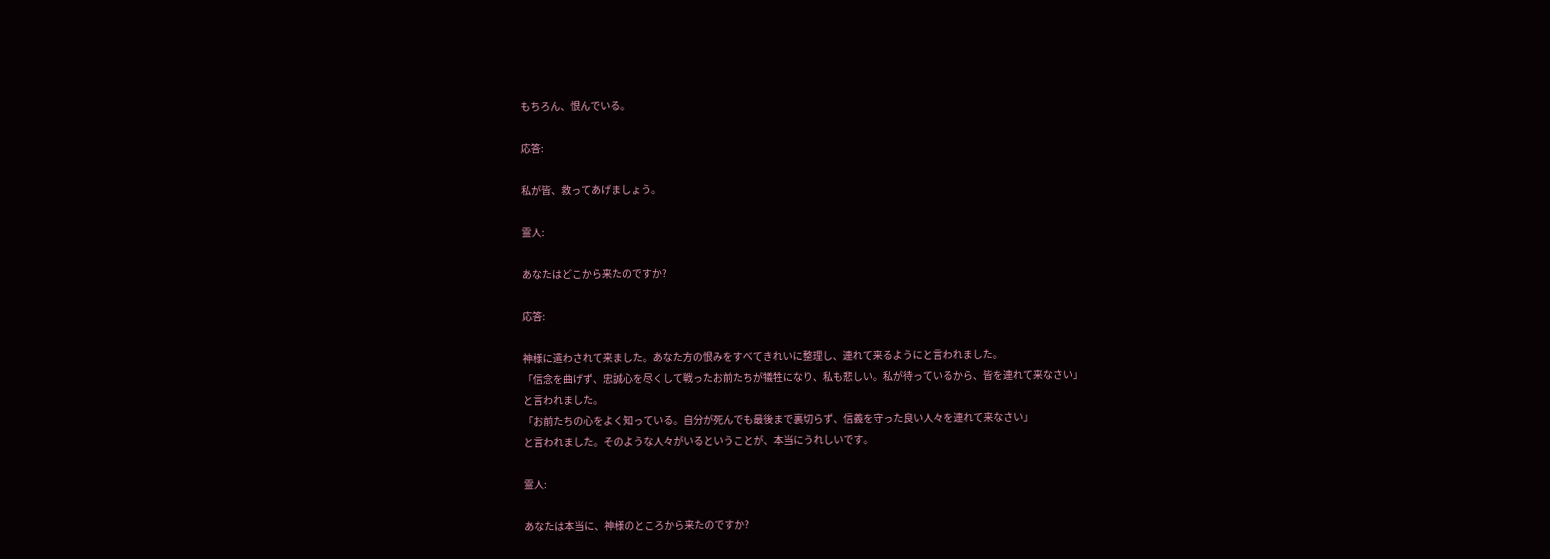もちろん、恨んでいる。

応答:

私が皆、救ってあげましょう。

霊人:

あなたはどこから来たのですか?

応答:

神様に遣わされて来ました。あなた方の恨みをすべてきれいに整理し、連れて来るようにと言われました。
「信念を曲げず、忠誠心を尽くして戦ったお前たちが犠牲になり、私も悲しい。私が待っているから、皆を連れて来なさい」
と言われました。
「お前たちの心をよく知っている。自分が死んでも最後まで裏切らず、信義を守った良い人々を連れて来なさい」
と言われました。そのような人々がいるということが、本当にうれしいです。

霊人:

あなたは本当に、神様のところから来たのですか?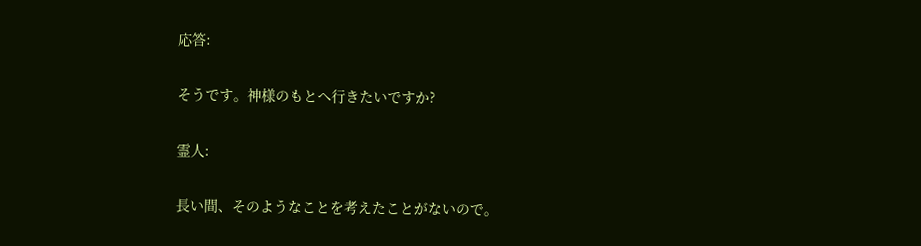応答:

そうです。神様のもとへ行きたいですか?

霊人:

長い間、そのようなことを考えたことがないので。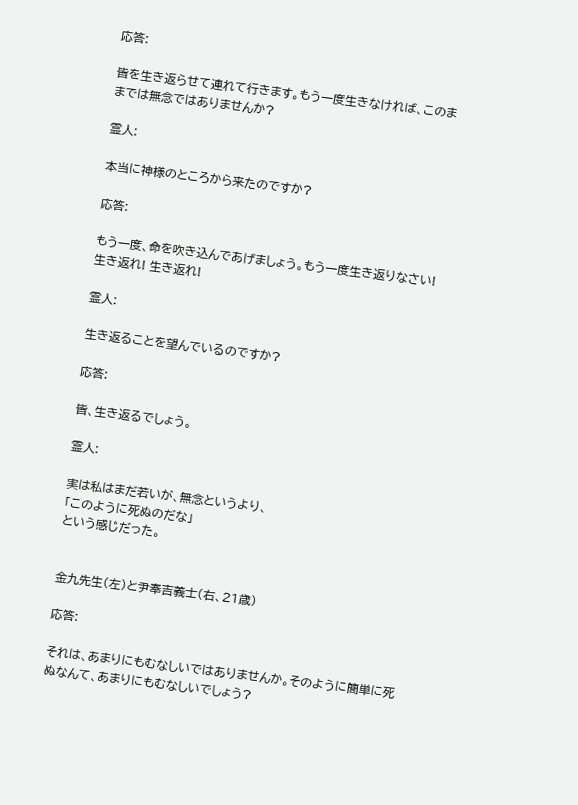応答:

皆を生き返らせて連れて行きます。もう一度生きなければ、このままでは無念ではありませんか?

霊人:

本当に神様のところから来たのですか?

応答:

もう一度、命を吹き込んであげましょう。もう一度生き返りなさい!
生き返れ! 生き返れ!

霊人:

生き返ることを望んでいるのですか?

応答:

皆、生き返るでしょう。

霊人:

実は私はまだ若いが、無念というより、
「このように死ぬのだな」
という感じだった。


金九先生(左)と尹奉吉義士(右、21歳)

応答:

それは、あまりにもむなしいではありませんか。そのように簡単に死ぬなんて、あまりにもむなしいでしょう?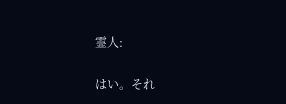霊人:

はい。それ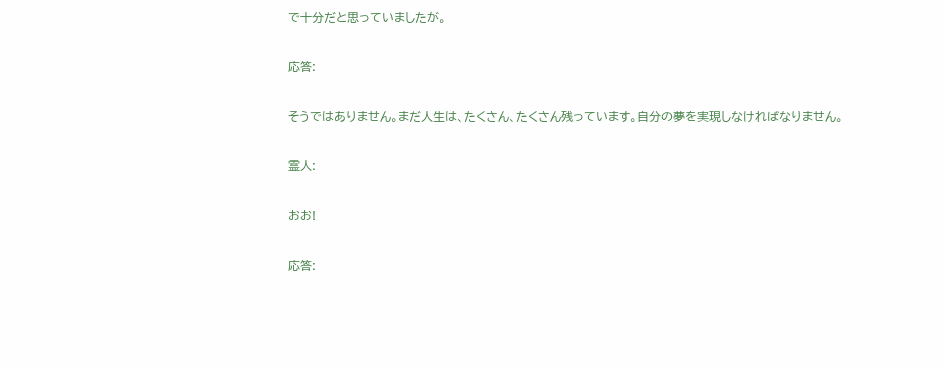で十分だと思っていましたが。

応答:

そうではありません。まだ人生は、たくさん、たくさん残っています。自分の夢を実現しなければなりません。

霊人:

おお!

応答: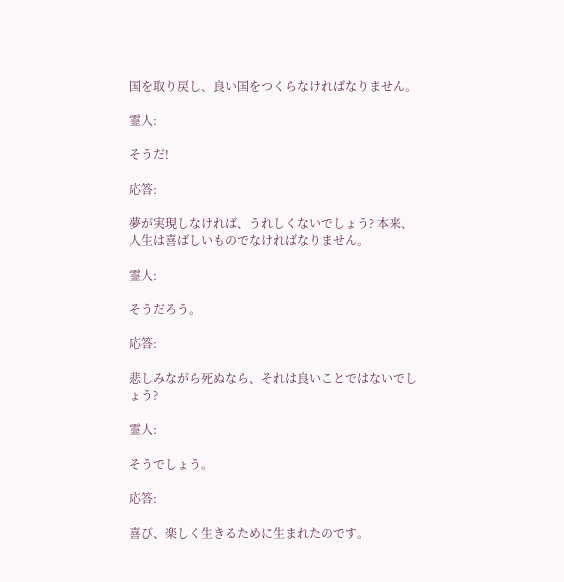国を取り戻し、良い国をつくらなければなりません。

霊人:

そうだ!

応答:

夢が実現しなければ、うれしくないでしょう? 本来、人生は喜ばしいものでなければなりません。

霊人:

そうだろう。

応答:

悲しみながら死ぬなら、それは良いことではないでしょう?

霊人:

そうでしょう。

応答:

喜び、楽しく生きるために生まれたのです。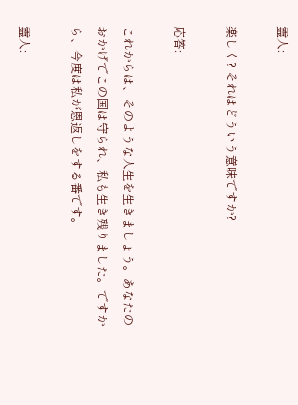霊人:

楽しく? それはどういう意味ですか?

応答:

これからは、そのような人生を生きましょう。あなたのおかげでこの国は守られ、私も生き残りました。ですから、今度は私が恩返しをする番です。

霊人: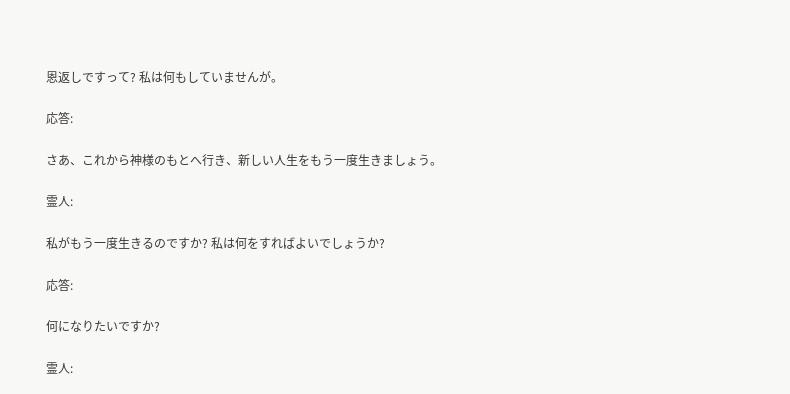恩返しですって? 私は何もしていませんが。

応答:

さあ、これから神様のもとへ行き、新しい人生をもう一度生きましょう。

霊人:

私がもう一度生きるのですか? 私は何をすればよいでしょうか?

応答:

何になりたいですか?

霊人: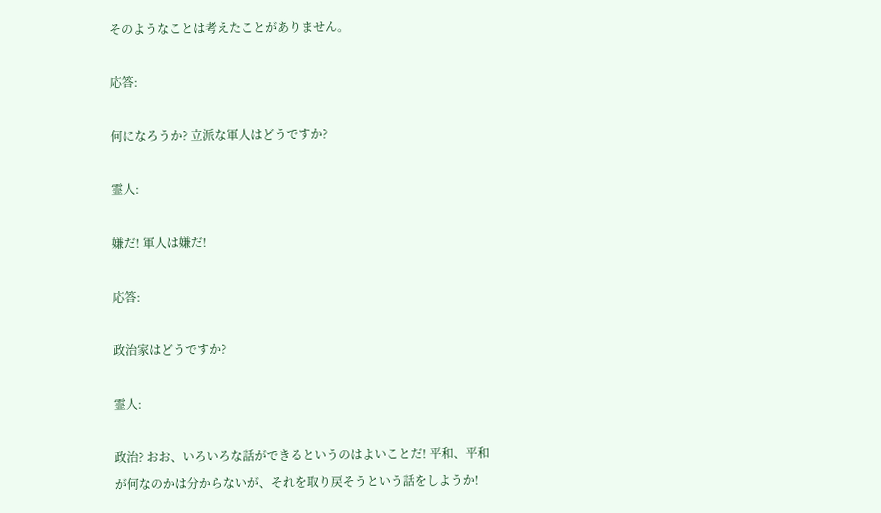そのようなことは考えたことがありません。

応答:

何になろうか? 立派な軍人はどうですか?

霊人:

嫌だ! 軍人は嫌だ!

応答:

政治家はどうですか?

霊人:

政治? おお、いろいろな話ができるというのはよいことだ! 平和、平和が何なのかは分からないが、それを取り戻そうという話をしようか!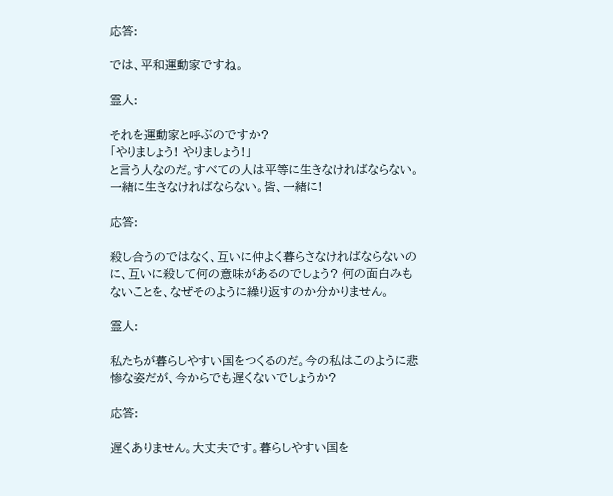応答:

では、平和運動家ですね。

霊人:

それを運動家と呼ぶのですか?
「やりましょう! やりましょう!」
と言う人なのだ。すべての人は平等に生きなければならない。一緒に生きなければならない。皆、一緒に!

応答:

殺し合うのではなく、互いに仲よく暮らさなければならないのに、互いに殺して何の意味があるのでしょう? 何の面白みもないことを、なぜそのように繰り返すのか分かりません。

霊人:

私たちが暮らしやすい国をつくるのだ。今の私はこのように悲惨な姿だが、今からでも遅くないでしょうか?

応答:

遅くありません。大丈夫です。暮らしやすい国を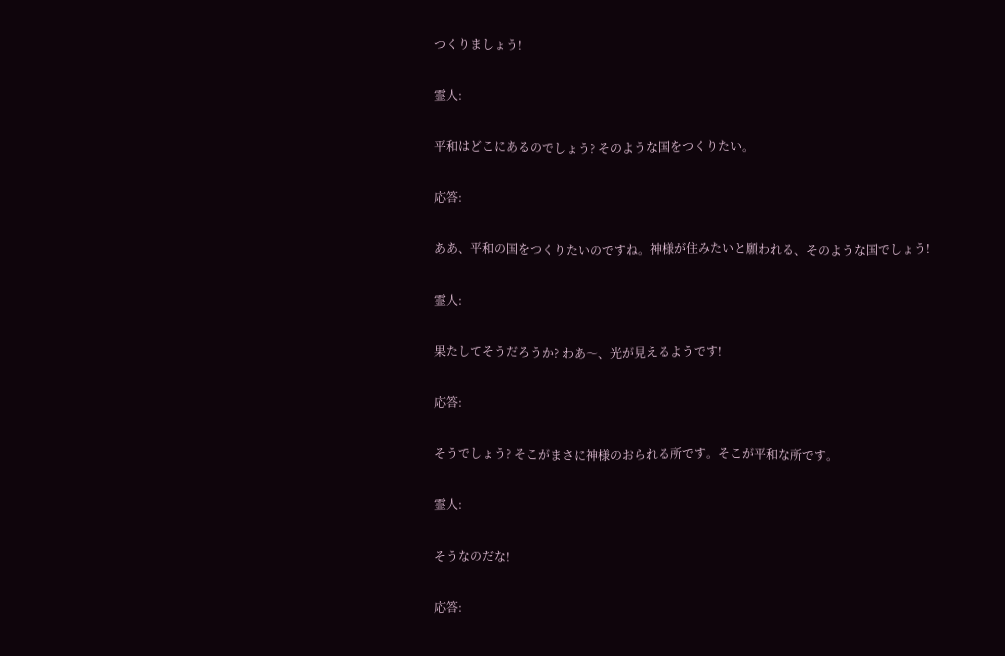つくりましょう!

霊人:

平和はどこにあるのでしょう? そのような国をつくりたい。

応答:

ああ、平和の国をつくりたいのですね。神様が住みたいと願われる、そのような国でしょう!

霊人:

果たしてそうだろうか? わあ〜、光が見えるようです!

応答:

そうでしょう? そこがまさに神様のおられる所です。そこが平和な所です。

霊人:

そうなのだな!

応答: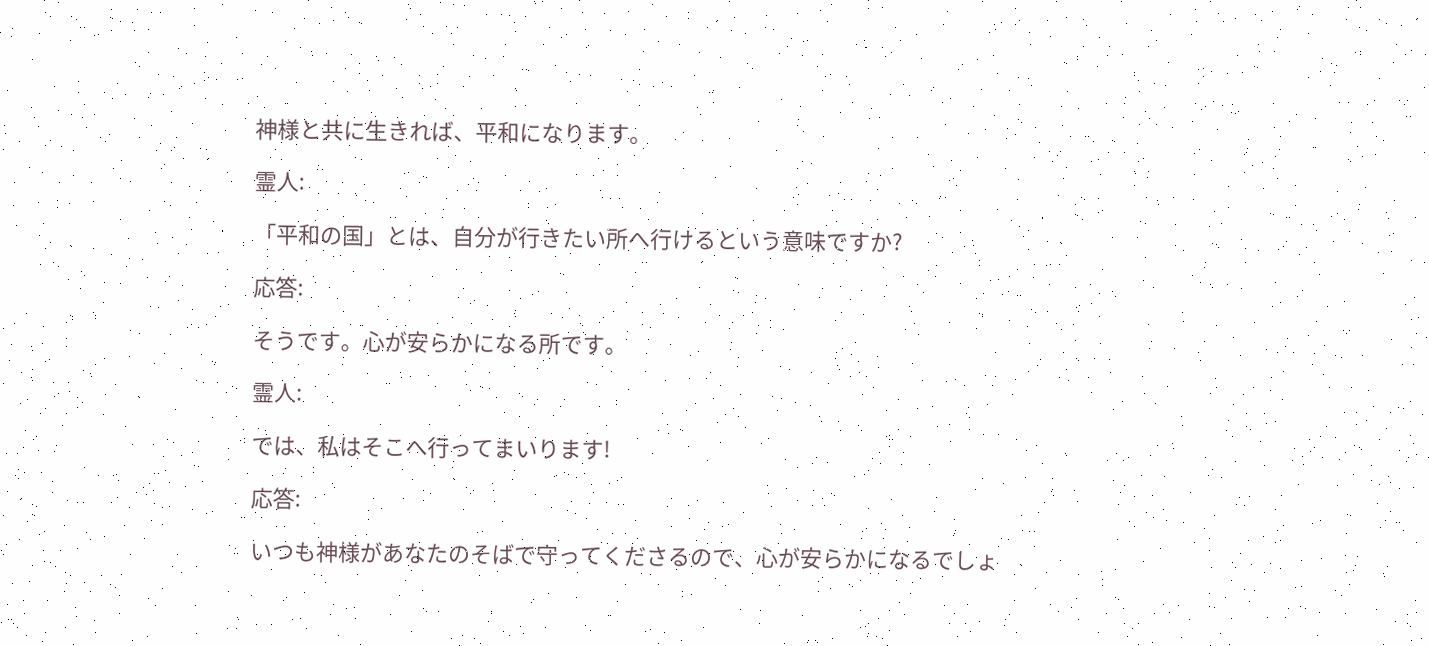神様と共に生きれば、平和になります。

霊人:

「平和の国」とは、自分が行きたい所へ行けるという意味ですか?

応答:

そうです。心が安らかになる所です。

霊人:

では、私はそこへ行ってまいります!

応答:

いつも神様があなたのそばで守ってくださるので、心が安らかになるでしょ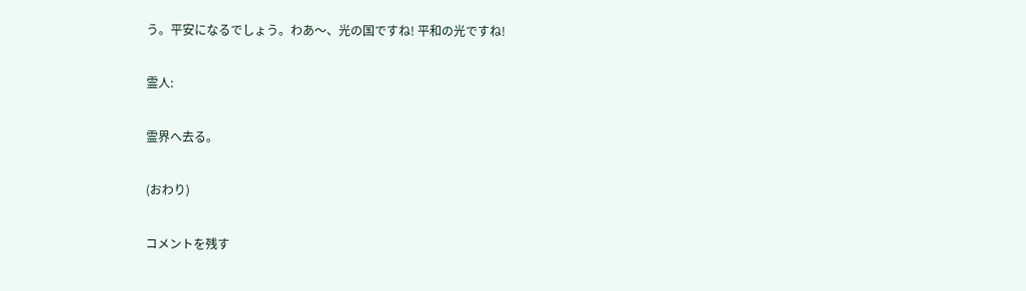う。平安になるでしょう。わあ〜、光の国ですね! 平和の光ですね!

霊人:

霊界へ去る。

(おわり)

コメントを残す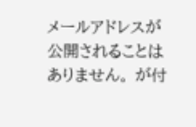メールアドレスが公開されることはありません。 が付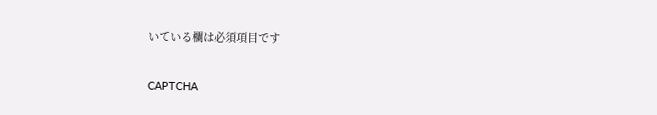いている欄は必須項目です

CAPTCHA